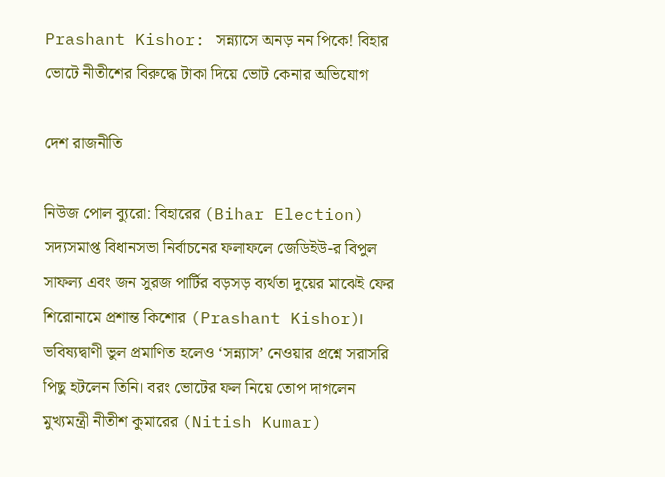Prashant Kishor: সন্ন্যাসে অনড় নন পিকে! বিহার ভোটে নীতীশের বিরুদ্ধে টাকা দিয়ে ভোট কেনার অভিযোগ

দেশ রাজনীতি

নিউজ পোল ব্যুরো: বিহারের (Bihar Election) সদ্যসমাপ্ত বিধানসভা নির্বাচনের ফলাফলে জেডিইউ-র বিপুল সাফল্য এবং জন সুরজ পার্টির বড়সড় ব্যর্থতা দুয়ের মাঝেই ফের শিরোনামে প্রশান্ত কিশোর (Prashant Kishor)। ভবিষ্যদ্বাণী ভুল প্রমাণিত হলেও ‘সন্ন্যাস’ নেওয়ার প্রশ্নে সরাসরি পিছু হটলেন তিনি। বরং ভোটের ফল নিয়ে তোপ দাগলেন মুখ্যমন্ত্রী নীতীশ কুমারের (Nitish Kumar)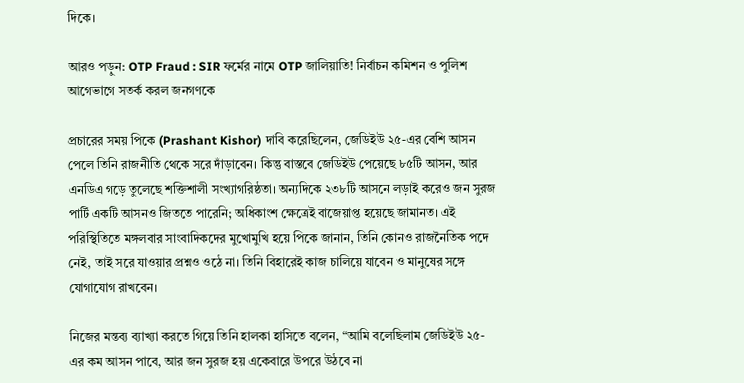দিকে।

আরও পড়ুন: OTP Fraud : SIR ফর্মের নামে OTP জালিয়াতি! নির্বাচন কমিশন ও পুলিশ আগেভাগে সতর্ক করল জনগণকে

প্রচারের সময় পিকে (Prashant Kishor) দাবি করেছিলেন, জেডিইউ ২৫-এর বেশি আসন পেলে তিনি রাজনীতি থেকে সরে দাঁড়াবেন। কিন্তু বাস্তবে জেডিইউ পেয়েছে ৮৫টি আসন, আর এনডিএ গড়ে তুলেছে শক্তিশালী সংখ্যাগরিষ্ঠতা। অন্যদিকে ২৩৮টি আসনে লড়াই করেও জন সুরজ পার্টি একটি আসনও জিততে পারেনি; অধিকাংশ ক্ষেত্রেই বাজেয়াপ্ত হয়েছে জামানত। এই পরিস্থিতিতে মঙ্গলবার সাংবাদিকদের মুখোমুখি হয়ে পিকে জানান, তিনি কোনও রাজনৈতিক পদে নেই, তাই সরে যাওয়ার প্রশ্নও ওঠে না। তিনি বিহারেই কাজ চালিয়ে যাবেন ও মানুষের সঙ্গে যোগাযোগ রাখবেন।

নিজের মন্তব্য ব্যাখ্যা করতে গিয়ে তিনি হালকা হাসিতে বলেন, “আমি বলেছিলাম জেডিইউ ২৫-এর কম আসন পাবে, আর জন সুরজ হয় একেবারে উপরে উঠবে না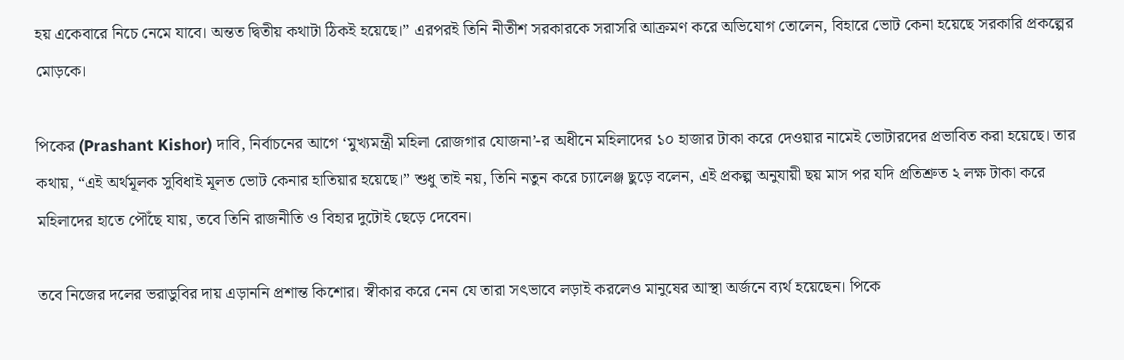হয় একেবারে নিচে নেমে যাবে। অন্তত দ্বিতীয় কথাটা ঠিকই হয়েছে।” এরপরই তিনি নীতীশ সরকারকে সরাসরি আক্রমণ করে অভিযোগ তোলেন, বিহারে ভোট কেনা হয়েছে সরকারি প্রকল্পের মোড়কে।

পিকের (Prashant Kishor) দাবি, নির্বাচনের আগে ‘মুখ্যমন্ত্রী মহিলা রোজগার যোজনা’-র অধীনে মহিলাদের ১০ হাজার টাকা করে দেওয়ার নামেই ভোটারদের প্রভাবিত করা হয়েছে। তার কথায়, “এই অর্থমূলক সুবিধাই মূলত ভোট কেনার হাতিয়ার হয়েছে।” শুধু তাই নয়, তিনি নতুন করে চ্যালেঞ্জ ছুড়ে বলেন, এই প্রকল্প অনুযায়ী ছয় মাস পর যদি প্রতিশ্রুত ২ লক্ষ টাকা করে মহিলাদের হাতে পৌঁছে যায়, তবে তিনি রাজনীতি ও বিহার দুটোই ছেড়ে দেবেন।

তবে নিজের দলের ভরাডুবির দায় এড়াননি প্রশান্ত কিশোর। স্বীকার করে নেন যে তারা সৎভাবে লড়াই করলেও মানুষের আস্থা অর্জনে ব্যর্থ হয়েছেন। পিকে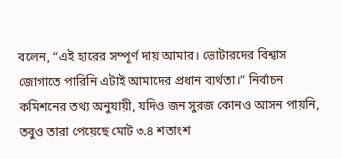বলেন, “এই হারের সম্পূর্ণ দায় আমার। ভোটারদের বিশ্বাস জোগাতে পারিনি এটাই আমাদের প্রধান ব্যর্থতা।” নির্বাচন কমিশনের তথ্য অনুযায়ী, যদিও জন সুরজ কোনও আসন পায়নি, তবুও তারা পেয়েছে মোট ৩.৪ শতাংশ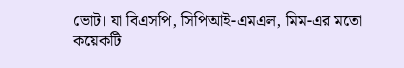ভোট। যা বিএসপি, সিপিআই-এমএল, মিম-এর মতো কয়েকটি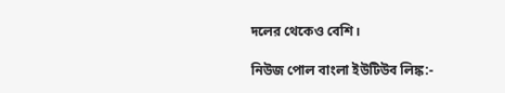দলের থেকেও বেশি।

নিউজ পোল বাংলা ইউটিউব লিঙ্ক:-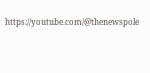https://youtube.com/@thenewspole